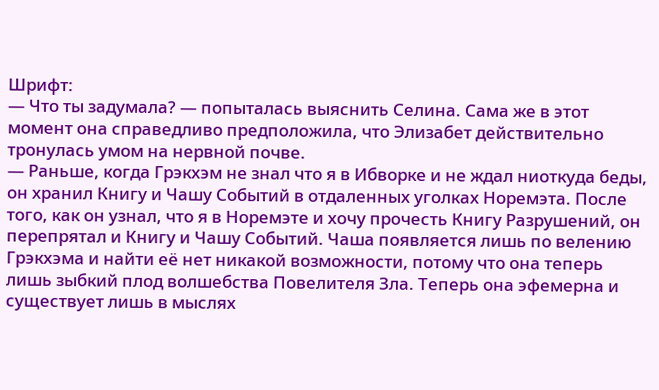Шрифт:
— Что ты задумала? — попыталась выяснить Селина. Сама же в этот момент она справедливо предположила, что Элизабет действительно тронулась умом на нервной почве.
— Раньше, когда Грэкхэм не знал что я в Ибворке и не ждал ниоткуда беды, он хранил Книгу и Чашу Событий в отдаленных уголках Норемэта. После того, как он узнал, что я в Норемэте и хочу прочесть Книгу Разрушений, он перепрятал и Книгу и Чашу Событий. Чаша появляется лишь по велению Грэкхэма и найти её нет никакой возможности, потому что она теперь лишь зыбкий плод волшебства Повелителя Зла. Теперь она эфемерна и существует лишь в мыслях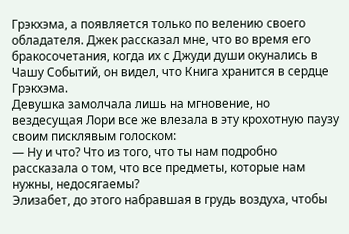Грэкхэма, а появляется только по велению своего обладателя. Джек рассказал мне, что во время его бракосочетания, когда их с Джуди души окунались в Чашу Событий, он видел, что Книга хранится в сердце Грэкхэма.
Девушка замолчала лишь на мгновение, но вездесущая Лори все же влезала в эту крохотную паузу своим писклявым голоском:
— Ну и что? Что из того, что ты нам подробно рассказала о том, что все предметы, которые нам нужны, недосягаемы?
Элизабет, до этого набравшая в грудь воздуха, чтобы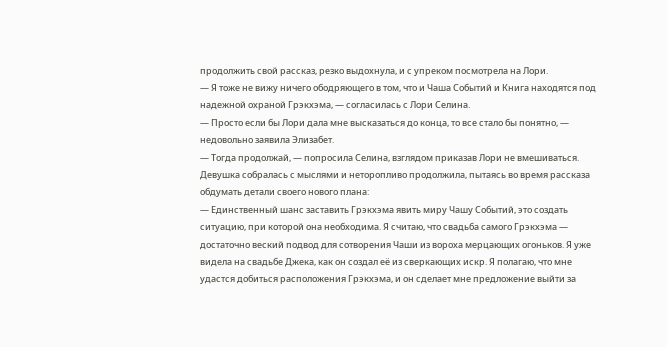продолжить свой рассказ, резко выдохнула, и с упреком посмотрела на Лори.
— Я тоже не вижу ничего ободряющего в том, что и Чаша Событий и Книга находятся под надежной охраной Грэкхэма, — согласилась с Лори Селина.
— Просто если бы Лори дала мне высказаться до конца, то все стало бы понятно, — недовольно заявила Элизабет.
— Тогда продолжай, — попросила Селина, взглядом приказав Лори не вмешиваться.
Девушка собралась с мыслями и неторопливо продолжила, пытаясь во время рассказа обдумать детали своего нового плана:
— Единственный шанс заставить Грэкхэма явить миру Чашу Событий, это создать ситуацию, при которой она необходима. Я считаю, что свадьба самого Грэкхэма — достаточно веский подвод для сотворения Чаши из вороха мерцающих огоньков. Я уже видела на свадьбе Джека, как он создал её из сверкающих искр. Я полагаю, что мне удастся добиться расположения Грэкхэма, и он сделает мне предложение выйти за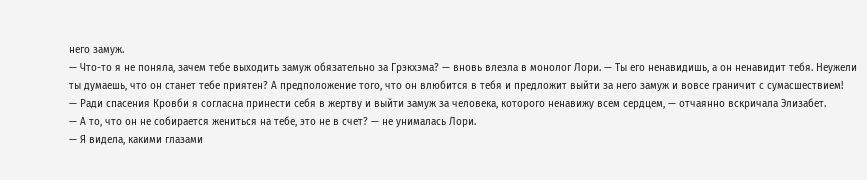него замуж.
— Что-то я не поняла, зачем тебе выходить замуж обязательно за Грэкхэма? — вновь влезла в монолог Лори. — Ты его ненавидишь, а он ненавидит тебя. Неужели ты думаешь, что он станет тебе приятен? А предположение того, что он влюбится в тебя и предложит выйти за него замуж и вовсе граничит с сумасшествием!
— Ради спасения Кровби я согласна принести себя в жертву и выйти замуж за человека, которого ненавижу всем сердцем, — отчаянно вскричала Элизабет.
— А то, что он не собирается жениться на тебе, это не в счет? — не унималась Лори.
— Я видела, какими глазами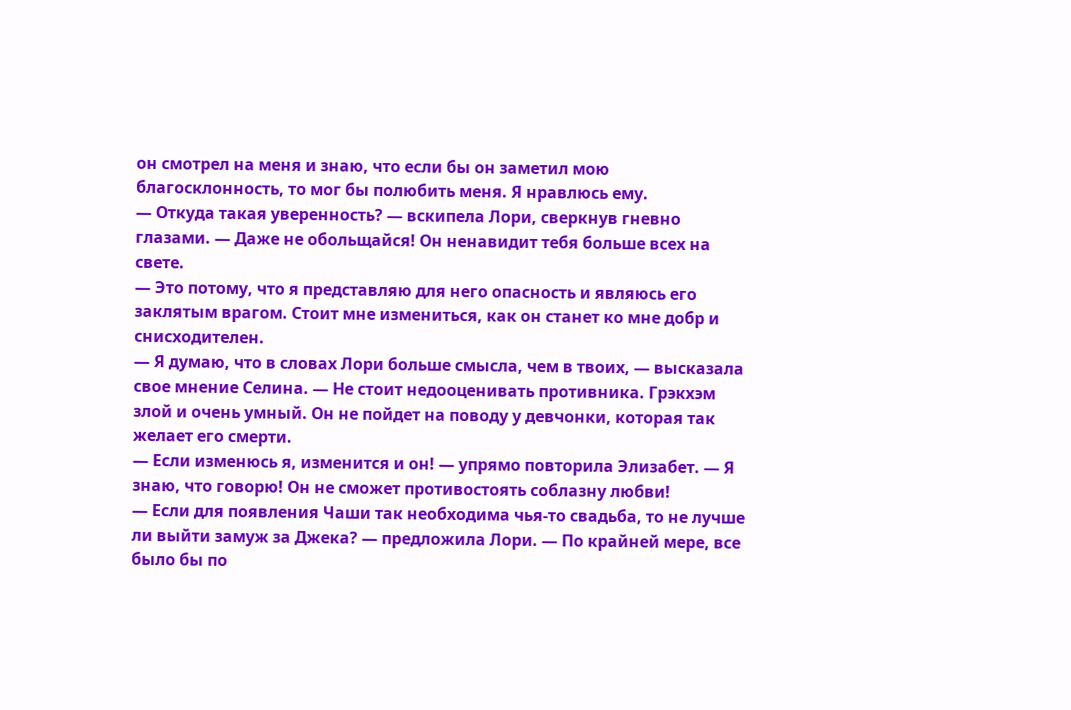он смотрел на меня и знаю, что если бы он заметил мою благосклонность, то мог бы полюбить меня. Я нравлюсь ему.
— Откуда такая уверенность? — вскипела Лори, сверкнув гневно глазами. — Даже не обольщайся! Он ненавидит тебя больше всех на свете.
— Это потому, что я представляю для него опасность и являюсь его заклятым врагом. Стоит мне измениться, как он станет ко мне добр и снисходителен.
— Я думаю, что в словах Лори больше смысла, чем в твоих, — высказала свое мнение Селина. — Не стоит недооценивать противника. Грэкхэм злой и очень умный. Он не пойдет на поводу у девчонки, которая так желает его смерти.
— Если изменюсь я, изменится и он! — упрямо повторила Элизабет. — Я знаю, что говорю! Он не сможет противостоять соблазну любви!
— Если для появления Чаши так необходима чья-то свадьба, то не лучше ли выйти замуж за Джека? — предложила Лори. — По крайней мере, все было бы по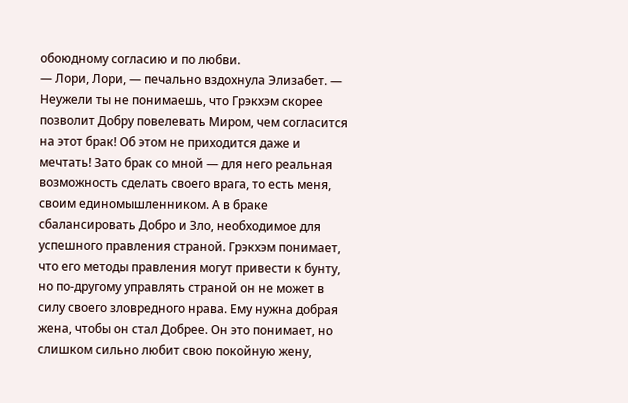обоюдному согласию и по любви.
— Лори, Лори, — печально вздохнула Элизабет. — Неужели ты не понимаешь, что Грэкхэм скорее позволит Добру повелевать Миром, чем согласится на этот брак! Об этом не приходится даже и мечтать! Зато брак со мной — для него реальная возможность сделать своего врага, то есть меня, своим единомышленником. А в браке сбалансировать Добро и Зло, необходимое для успешного правления страной. Грэкхэм понимает, что его методы правления могут привести к бунту, но по-другому управлять страной он не может в силу своего зловредного нрава. Ему нужна добрая жена, чтобы он стал Добрее. Он это понимает, но слишком сильно любит свою покойную жену,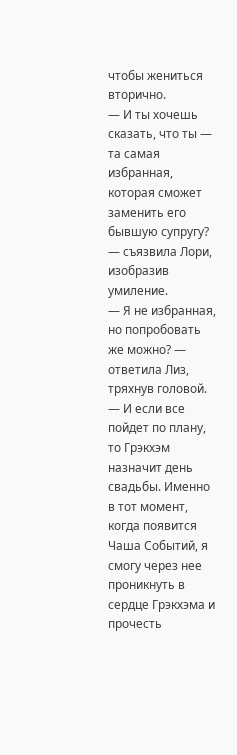чтобы жениться вторично.
— И ты хочешь сказать, что ты — та самая избранная, которая сможет заменить его бывшую супругу? — съязвила Лори, изобразив умиление.
— Я не избранная, но попробовать же можно? — ответила Лиз, тряхнув головой. — И если все пойдет по плану, то Грэкхэм назначит день свадьбы. Именно в тот момент, когда появится Чаша Событий, я смогу через нее проникнуть в сердце Грэкхэма и прочесть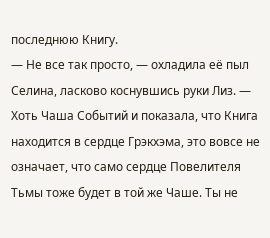последнюю Книгу.
— Не все так просто, — охладила её пыл Селина, ласково коснувшись руки Лиз. — Хоть Чаша Событий и показала, что Книга находится в сердце Грэкхэма, это вовсе не означает, что само сердце Повелителя Тьмы тоже будет в той же Чаше. Ты не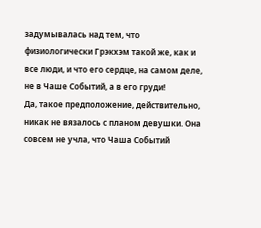задумывалась над тем, что физиологически Грэкхэм такой же, как и все люди, и что его сердце, на самом деле, не в Чаше Событий, а в его груди!
Да, такое предположение, действительно, никак не вязалось с планом девушки. Она совсем не учла, что Чаша Событий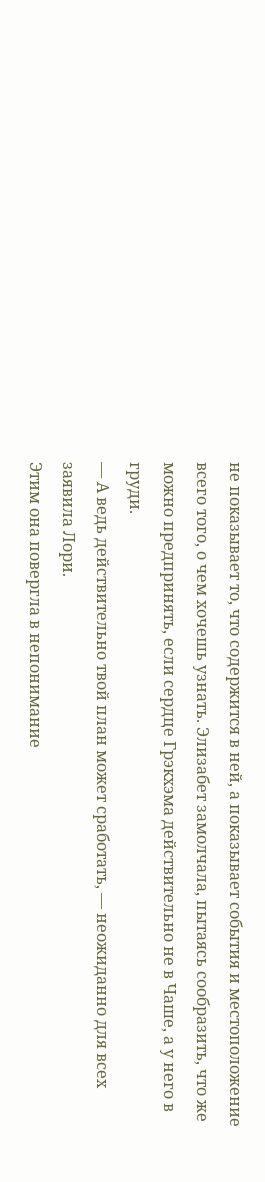не показывает то, что содержится в ней, а показывает события и местоположение всего того, о чем хочешь узнать. Элизабет замолчала, пытаясь сообразить, что же можно предпринять, если сердце Грэкхэма действительно не в Чаше, а у него в груди.
— А ведь действительно твой план может сработать, — неожиданно для всех заявила Лори.
Этим она повергла в непонимание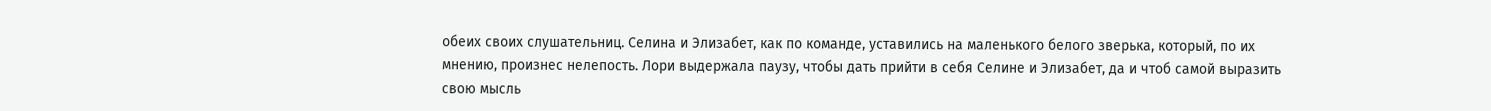обеих своих слушательниц. Селина и Элизабет, как по команде, уставились на маленького белого зверька, который, по их мнению, произнес нелепость. Лори выдержала паузу, чтобы дать прийти в себя Селине и Элизабет, да и чтоб самой выразить свою мысль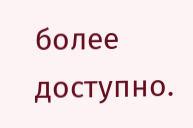более доступно.